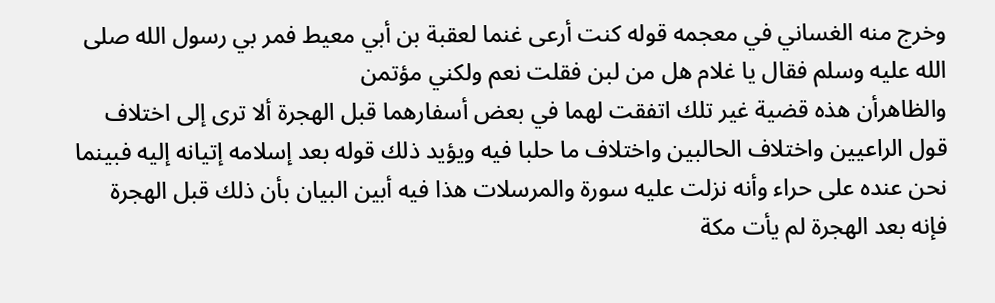وخرج منه الغساني في معجمه قوله كنت أرعى غنما لعقبة بن أبي معيط فمر بي رسول الله صلى الله عليه وسلم فقال يا غلام هل من لبن فقلت نعم ولكني مؤتمن
والظاهرأن هذه قضية غير تلك اتفقت لهما في بعض أسفارهما قبل الهجرة ألا ترى إلى اختلاف قول الراعيين واختلاف الحالبين واختلاف ما حلبا فيه ويؤيد ذلك قوله بعد إسلامه إتيانه إليه فبينما نحن عنده على حراء وأنه نزلت عليه سورة والمرسلات هذا فيه أبين البيان بأن ذلك قبل الهجرة فإنه بعد الهجرة لم يأت مكة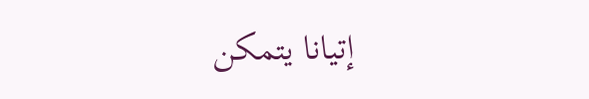إتيانا يتمكن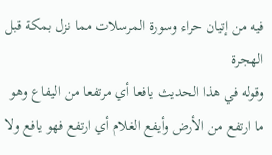فيه من إتيان حراء وسورة المرسلات مما نزل بمكة قبل الهجرة
وقوله في هذا الحديث يافعا أي مرتفعا من اليفاع وهو ما ارتفع من الأرض وأيفع الغلام أي ارتفع فهو يافع ولا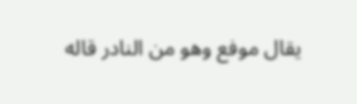يقال موفع وهو من النادر قاله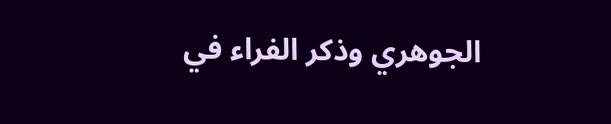الجوهري وذكر الفراء في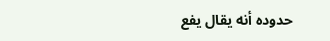حدوده أنه يقال يفع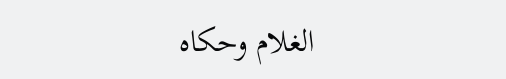الغلام وحكاه